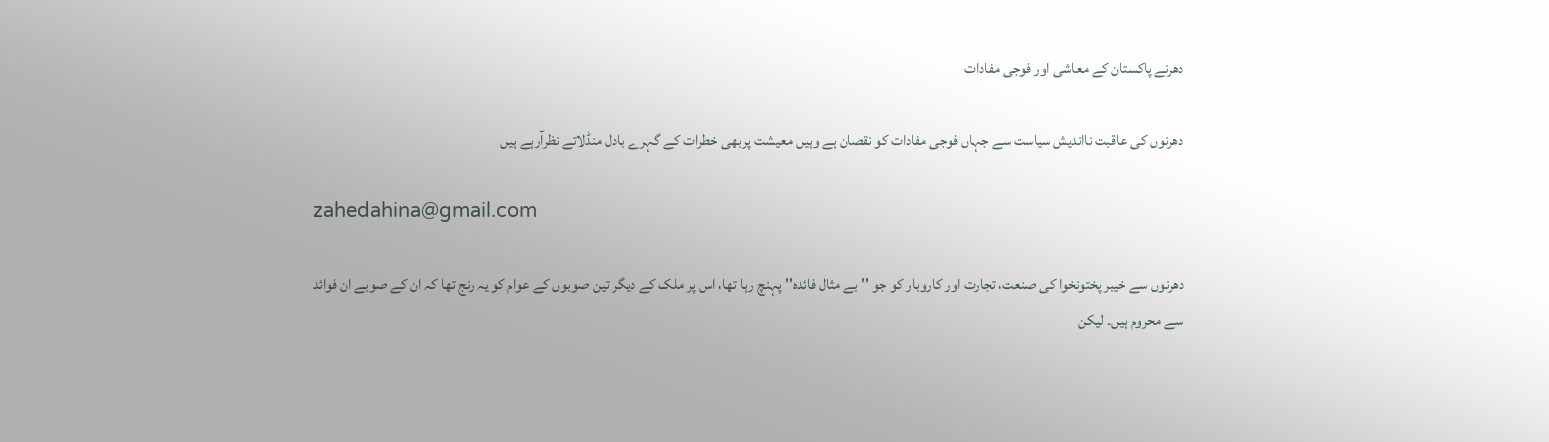دھرنے پاکستان کے معاشی اور فوجی مفادات

دھرنوں کی عاقبت نااندیش سیاست سے جہاں فوجی مفادات کو نقصان ہے وہیں معیشت پربھی خطرات کے گہرے بادل منڈلاتے نظرآرہے ہیں

zahedahina@gmail.com

دھرنوں سے خیبر پختونخوا کی صنعت، تجارت اور کاروبار کو جو ''بے مثال فائدہ'' پہنچ رہا تھا، اس پر ملک کے دیگر تین صوبوں کے عوام کو یہ رنج تھا کہ ان کے صوبے ان فوائد سے محروم ہیں۔ لیکن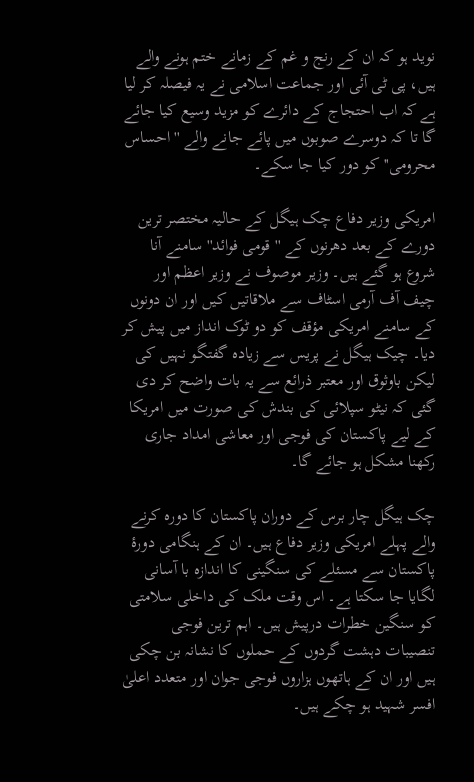نوید ہو کہ ان کے رنج و غم کے زمانے ختم ہونے والے ہیں، پی ٹی آئی اور جماعت اسلامی نے یہ فیصلہ کر لیا ہے کہ اب احتجاج کے دائرے کو مزید وسیع کیا جائے گا تا کہ دوسرے صوبوں میں پائے جانے والے ''احساس محرومی'' کو دور کیا جا سکے۔

امریکی وزیر دفاع چک ہیگل کے حالیہ مختصر ترین دورے کے بعد دھرنوں کے ''قومی فوائد'' سامنے آنا شروع ہو گئے ہیں۔ وزیر موصوف نے وزیر اعظم اور چیف آف آرمی اسٹاف سے ملاقاتیں کیں اور ان دونوں کے سامنے امریکی مؤقف کو دو ٹوک انداز میں پیش کر دیا۔ چیک ہیگل نے پریس سے زیادہ گفتگو نہیں کی لیکن باوثوق اور معتبر ذرائع سے یہ بات واضح کر دی گئی کہ نیٹو سپلائی کی بندش کی صورت میں امریکا کے لیے پاکستان کی فوجی اور معاشی امداد جاری رکھنا مشکل ہو جائے گا۔

چک ہیگل چار برس کے دوران پاکستان کا دورہ کرنے والے پہلے امریکی وزیر دفاع ہیں۔ ان کے ہنگامی دورۂ پاکستان سے مسئلے کی سنگینی کا اندازہ با آسانی لگایا جا سکتا ہے۔ اس وقت ملک کی داخلی سلامتی کو سنگین خطرات درپیش ہیں۔ اہم ترین فوجی تنصیبات دہشت گردوں کے حملوں کا نشانہ بن چکی ہیں اور ان کے ہاتھوں ہزاروں فوجی جوان اور متعدد اعلیٰ افسر شہید ہو چکے ہیں۔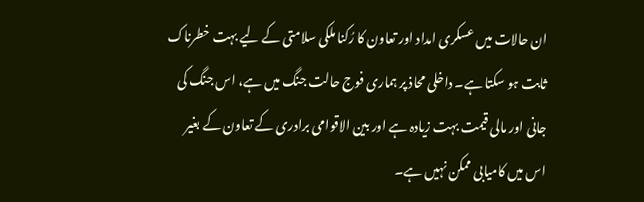ان حالات میں عسکری امداد اور تعاون کا رُکنا ملکی سلامتی کے لیے بہت خطرناک ثابت ہو سکتا ہے۔ داخلی محاذ پر ہماری فوج حالت جنگ میں ہے، اس جنگ کی جانی اور مالی قیمت بہت زیادہ ہے اور بین الاقوامی برادری کے تعاون کے بغیر اس میں کامیابی ممکن نہیں ہے۔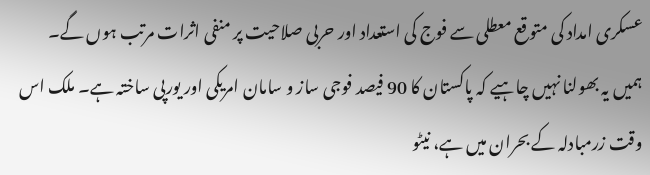عسکری امداد کی متوقع معطلی سے فوج کی استعداد اور حربی صلاحیت پر منفی اثرات مرتب ہوں گے۔ ہمیں یہ بھولنا نہیں چاہیے کہ پاکستان کا 90 فیصد فوجی ساز و سامان امریکی اور یورپی ساختہ ہے۔ ملک اس وقت زرمبادلہ کے بحران میں ہے، نیٹو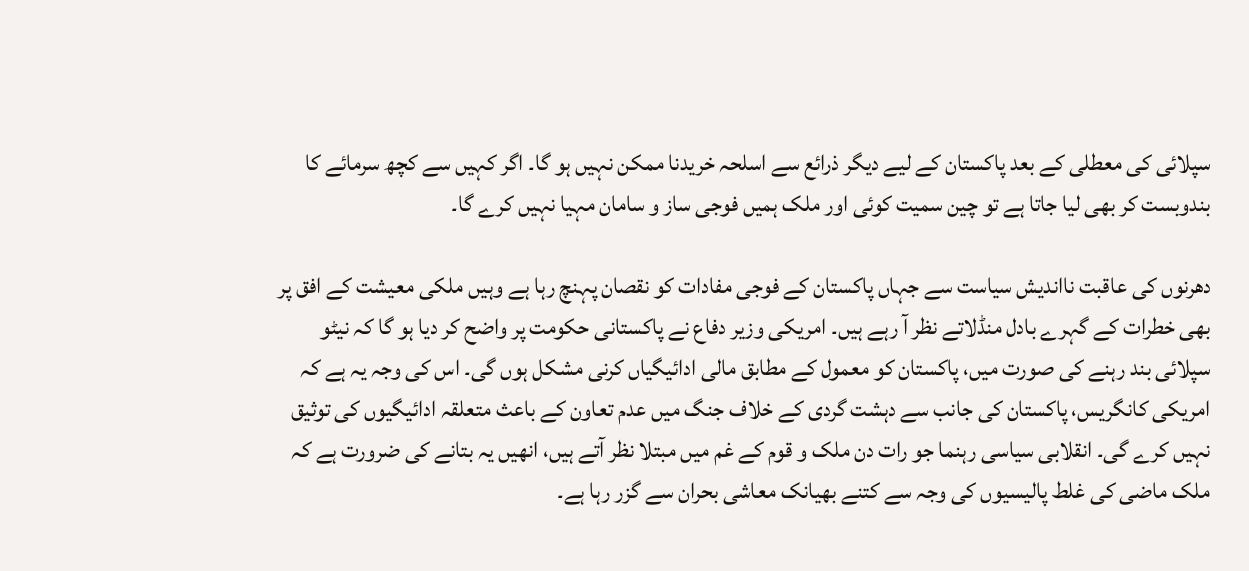سپلائی کی معطلی کے بعد پاکستان کے لیے دیگر ذرائع سے اسلحہ خریدنا ممکن نہیں ہو گا۔ اگر کہیں سے کچھ سرمائے کا بندوبست کر بھی لیا جاتا ہے تو چین سمیت کوئی اور ملک ہمیں فوجی ساز و سامان مہیا نہیں کرے گا۔

دھرنوں کی عاقبت نااندیش سیاست سے جہاں پاکستان کے فوجی مفادات کو نقصان پہنچ رہا ہے وہیں ملکی معیشت کے افق پر بھی خطرات کے گہرے بادل منڈلاتے نظر آ رہے ہیں۔ امریکی وزیر دفاع نے پاکستانی حکومت پر واضح کر دیا ہو گا کہ نیٹو سپلائی بند رہنے کی صورت میں، پاکستان کو معمول کے مطابق مالی ادائیگیاں کرنی مشکل ہوں گی۔ اس کی وجہ یہ ہے کہ امریکی کانگریس، پاکستان کی جانب سے دہشت گردی کے خلاف جنگ میں عدم تعاون کے باعث متعلقہ ادائیگیوں کی توثیق نہیں کرے گی۔ انقلابی سیاسی رہنما جو رات دن ملک و قوم کے غم میں مبتلا نظر آتے ہیں، انھیں یہ بتانے کی ضرورت ہے کہ ملک ماضی کی غلط پالیسیوں کی وجہ سے کتنے بھیانک معاشی بحران سے گزر رہا ہے۔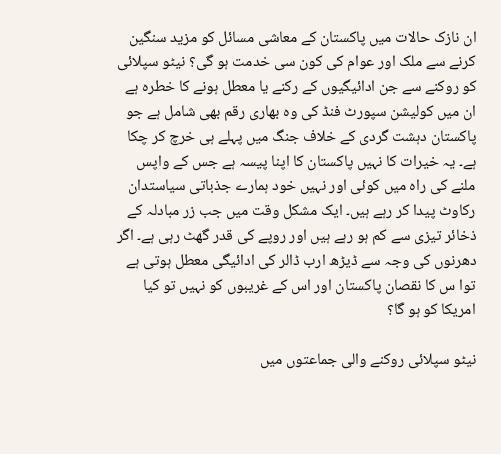ان نازک حالات میں پاکستان کے معاشی مسائل کو مزید سنگین کرنے سے ملک اور عوام کی کون سی خدمت ہو گی؟ نیٹو سپلائی کو روکنے سے جن ادائیگیوں کے رکنے یا معطل ہونے کا خطرہ ہے ان میں کولیشن سپورٹ فنڈ کی وہ بھاری رقم بھی شامل ہے جو پاکستان دہشت گردی کے خلاف جنگ میں پہلے ہی خرچ کر چکا ہے۔ یہ خیرات کا نہیں پاکستان کا اپنا پیسہ ہے جس کے واپس ملنے کی راہ میں کوئی اور نہیں خود ہمارے جذباتی سیاستدان رکاوٹ پیدا کر رہے ہیں۔ ایک مشکل وقت میں جب زر مبادلہ کے ذخائر تیزی سے کم ہو رہے ہیں اور روپے کی قدر گھٹ رہی ہے۔ اگر دھرنوں کی وجہ سے ڈیڑھ ارب ڈالر کی ادائیگی معطل ہوتی ہے توا س کا نقصان پاکستان اور اس کے غریبوں کو نہیں تو کیا امریکا کو ہو گا؟

نیٹو سپلائی روکنے والی جماعتوں میں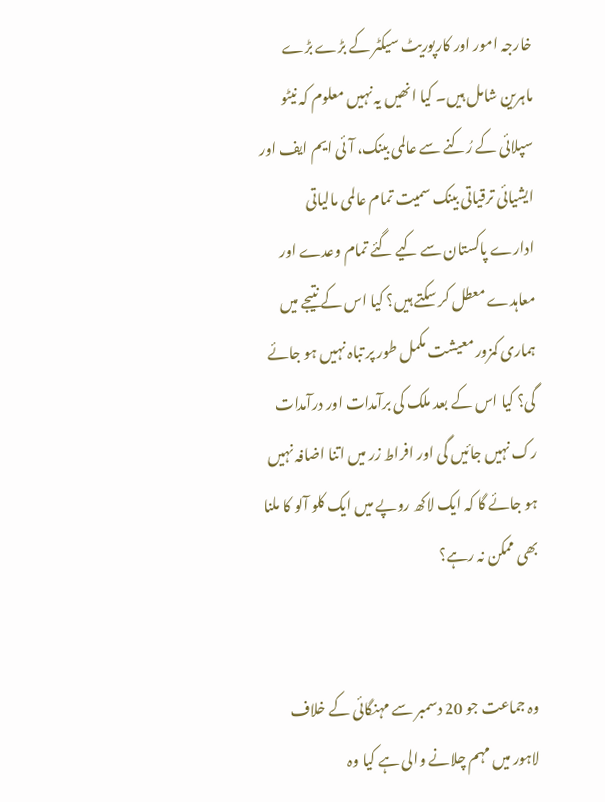خارجہ امور اور کارپوریٹ سیکٹر کے بڑے بڑے ماہرین شامل ہیں۔ کیا انھیں یہ نہیں معلوم کہ نیٹو سپلائی کے رُکنے سے عالمی بینک، آئی ایم ایف اور ایشیائی ترقیاتی بینک سمیت تمام عالمی مالیاتی ادارے پاکستان سے کیے گئے تمام وعدے اور معاہدے معطل کر سکتے ہیں؟ کیا اس کے نتیجے میں ہماری کمزور معیشت مکمل طور پر تباہ نہیں ہو جائے گی؟ کیا اس کے بعد ملک کی برآمدات اور درآمدات رک نہیں جائیں گی اور افراط زر میں اتنا اضافہ نہیں ہو جائے گا کہ ایک لاکھ روپے میں ایک کلو آلو کا ملنا بھی ممکن نہ رہے؟


وہ جماعت جو 20 دسمبر سے مہنگائی کے خلاف لاہور میں مہم چلانے والی ہے کیا وہ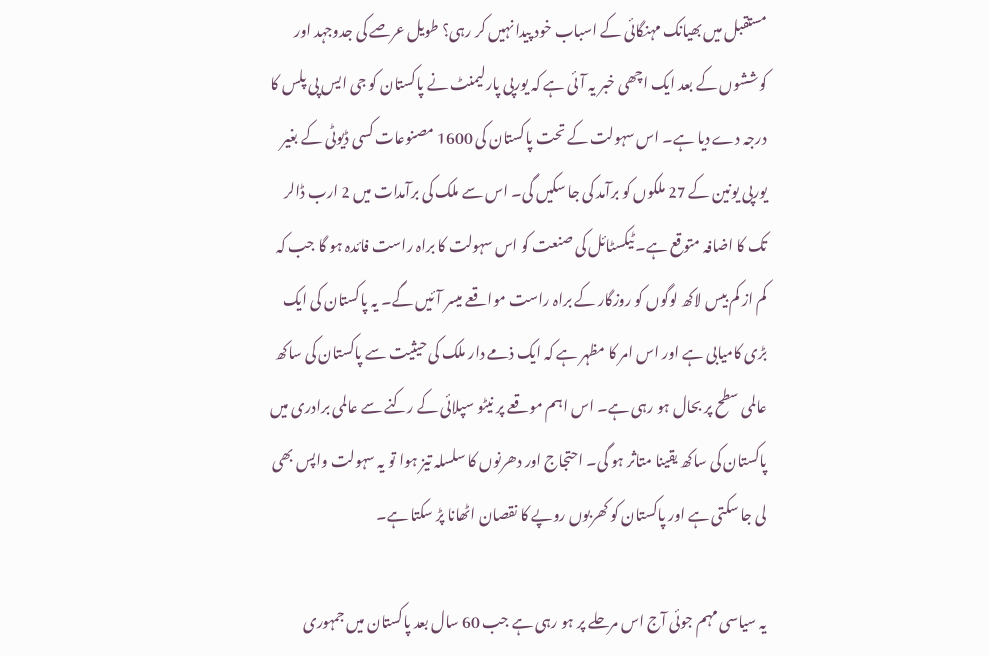مستقبل میں بھیانک مہنگائی کے اسباب خود پیدا نہیں کر رہی؟ طویل عرصے کی جدوجہد اور کوششوں کے بعد ایک اچھی خبر یہ آئی ہے کہ یورپی پارلیمنٹ نے پاکستان کو جی ایس پی پلس کا درجہ دے دیا ہے۔ اس سہولت کے تحت پاکستان کی 1600 مصنوعات کسی ڈیوٹی کے بغیر یورپی یونین کے 27 ملکوں کو برآمد کی جا سکیں گی۔ اس سے ملک کی برآمدات میں 2 ارب ڈالر تک کا اضافہ متوقع ہے۔ ٹیکسٹائل کی صنعت کو اس سہولت کا براہ راست فائدہ ہو گا جب کہ کم از کم بیس لاکھ لوگوں کو روزگار کے براہ راست مواقعے میسر آئیں گے۔ یہ پاکستان کی ایک بڑی کامیابی ہے اور اس امر کا مظہر ہے کہ ایک ذمے دار ملک کی حیثیت سے پاکستان کی ساکھ عالمی سطح پر بحال ہو رہی ہے۔ اس اہم موقعے پر نیٹو سپلائی کے رکنے سے عالمی برادری میں پاکستان کی ساکھ یقینا متاثر ہو گی۔ احتجاج اور دھرنوں کا سلسلہ تیز ہوا تو یہ سہولت واپس بھی لی جا سکتی ہے اور پاکستان کو کھربوں روپے کا نقصان اٹھانا پڑ سکتا ہے۔

یہ سیاسی مہم جوئی آج اس مرحلے پر ہو رہی ہے جب 60 سال بعد پاکستان میں جمہوری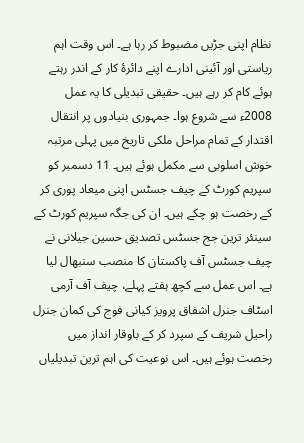نظام اپنی جڑیں مضبوط کر رہا ہے۔ اس وقت اہم ریاستی اور آئینی ادارے اپنے دائرۂ کار کے اندر رہتے ہوئے کام کر رہے ہیں۔ حقیقی تبدیلی کا یہ عمل 2008ء سے شروع ہوا۔ جمہوری بنیادوں پر انتقال اقتدار کے تمام مراحل ملکی تاریخ میں پہلی مرتبہ خوش اسلوبی سے مکمل ہوئے ہیں۔ 11 دسمبر کو سپریم کورٹ کے چیف جسٹس اپنی میعاد پوری کر کے رخصت ہو چکے ہیں۔ ان کی جگہ سپریم کورٹ کے سینئر ترین جج جسٹس تصدیق حسین جیلانی نے چیف جسٹس آف پاکستان کا منصب سنبھال لیا ہے۔ اس عمل سے کچھ ہفتے پہلے، چیف آف آرمی اسٹاف جنرل اشفاق پرویز کیانی فوج کی کمان جنرل راحیل شریف کے سپرد کر کے باوقار انداز میں رخصت ہوئے ہیں۔ اس نوعیت کی اہم ترین تبدیلیاں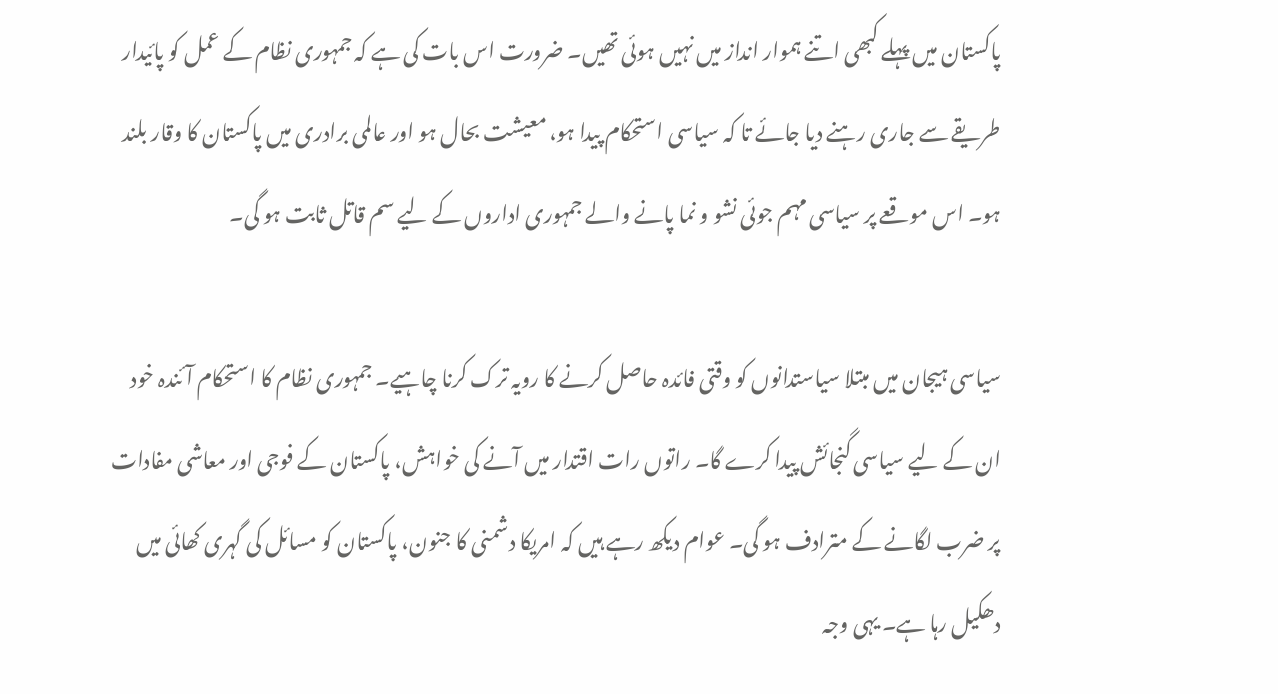پاکستان میں پہلے کبھی اتنے ہموار انداز میں نہیں ہوئی تھیں۔ ضرورت اس بات کی ہے کہ جمہوری نظام کے عمل کو پائیدار طریقے سے جاری رہنے دیا جائے تا کہ سیاسی استحکام پیدا ہو، معیشت بحال ہو اور عالمی برادری میں پاکستان کا وقار بلند ہو۔ اس موقعے پر سیاسی مہم جوئی نشو و نما پانے والے جمہوری اداروں کے لیے سم قاتل ثابت ہو گی۔

سیاسی ہیجان میں مبتلا سیاستدانوں کو وقتی فائدہ حاصل کرنے کا رویہ ترک کرنا چاہیے۔ جمہوری نظام کا استحکام آئندہ خود ان کے لیے سیاسی گنجائش پیدا کرے گا۔ راتوں رات اقتدار میں آنے کی خواہش، پاکستان کے فوجی اور معاشی مفادات پر ضرب لگانے کے مترادف ہو گی۔ عوام دیکھ رہے ہیں کہ امریکا دشمنی کا جنون، پاکستان کو مسائل کی گہری کھائی میں دھکیل رہا ہے۔ یہی وجہ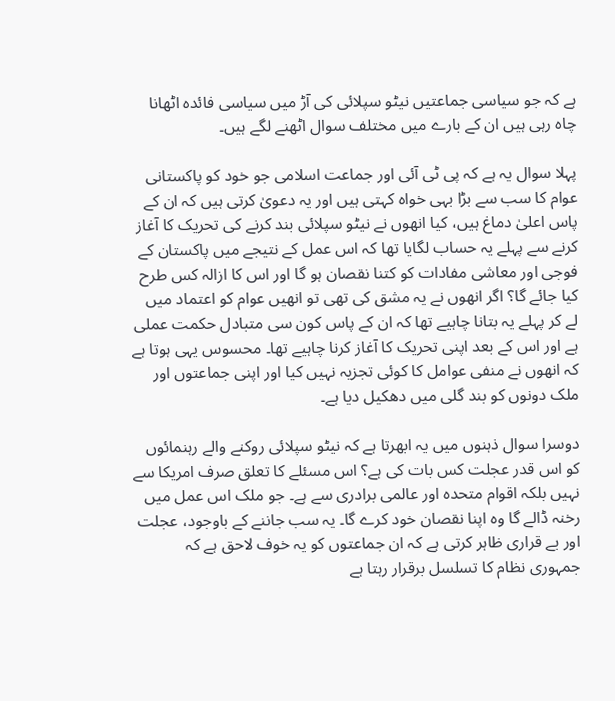ہے کہ جو سیاسی جماعتیں نیٹو سپلائی کی آڑ میں سیاسی فائدہ اٹھانا چاہ رہی ہیں ان کے بارے میں مختلف سوال اٹھنے لگے ہیں۔

پہلا سوال یہ ہے کہ پی ٹی آئی اور جماعت اسلامی جو خود کو پاکستانی عوام کا سب سے بڑا بہی خواہ کہتی ہیں اور یہ دعویٰ کرتی ہیں کہ ان کے پاس اعلیٰ دماغ ہیں، کیا انھوں نے نیٹو سپلائی بند کرنے کی تحریک کا آغاز کرنے سے پہلے یہ حساب لگایا تھا کہ اس عمل کے نتیجے میں پاکستان کے فوجی اور معاشی مفادات کو کتنا نقصان ہو گا اور اس کا ازالہ کس طرح کیا جائے گا؟ اگر انھوں نے یہ مشق کی تھی تو انھیں عوام کو اعتماد میں لے کر پہلے یہ بتانا چاہیے تھا کہ ان کے پاس کون سی متبادل حکمت عملی ہے اور اس کے بعد اپنی تحریک کا آغاز کرنا چاہیے تھا۔ محسوس یہی ہوتا ہے کہ انھوں نے منفی عوامل کا کوئی تجزیہ نہیں کیا اور اپنی جماعتوں اور ملک دونوں کو بند گلی میں دھکیل دیا ہے۔

دوسرا سوال ذہنوں میں یہ ابھرتا ہے کہ نیٹو سپلائی روکنے والے رہنمائوں کو اس قدر عجلت کس بات کی ہے؟ اس مسئلے کا تعلق صرف امریکا سے نہیں بلکہ اقوام متحدہ اور عالمی برادری سے ہے۔ جو ملک اس عمل میں رخنہ ڈالے گا وہ اپنا نقصان خود کرے گا۔ یہ سب جاننے کے باوجود، عجلت اور بے قراری ظاہر کرتی ہے کہ ان جماعتوں کو یہ خوف لاحق ہے کہ جمہوری نظام کا تسلسل برقرار رہتا ہے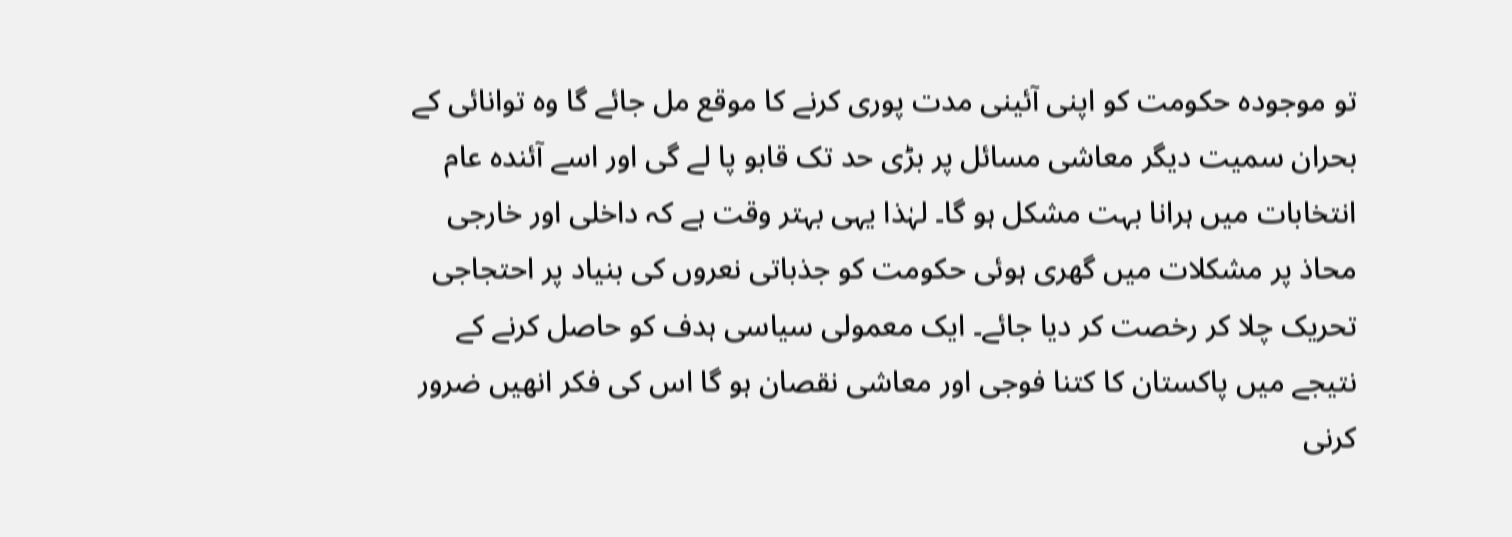تو موجودہ حکومت کو اپنی آئینی مدت پوری کرنے کا موقع مل جائے گا وہ توانائی کے بحران سمیت دیگر معاشی مسائل پر بڑی حد تک قابو پا لے گی اور اسے آئندہ عام انتخابات میں ہرانا بہت مشکل ہو گا۔ لہٰذا یہی بہتر وقت ہے کہ داخلی اور خارجی محاذ پر مشکلات میں گھری ہوئی حکومت کو جذباتی نعروں کی بنیاد پر احتجاجی تحریک چلا کر رخصت کر دیا جائے۔ ایک معمولی سیاسی ہدف کو حاصل کرنے کے نتیجے میں پاکستان کا کتنا فوجی اور معاشی نقصان ہو گا اس کی فکر انھیں ضرور کرنی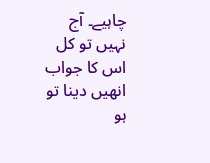چاہیے۔ آج نہیں تو کل اس کا جواب انھیں دینا تو ہو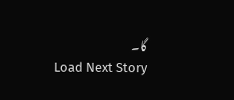گا۔
Load Next Story